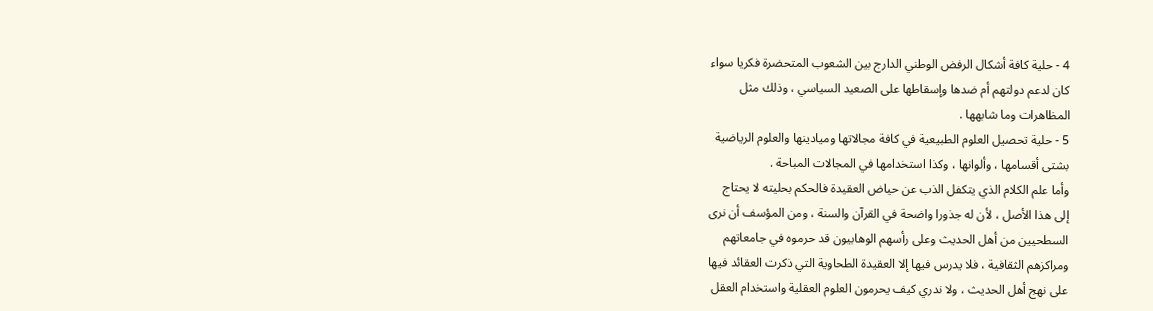4 - حلية كافة أشكال الرفض الوطني الدارج بين الشعوب المتحضرة فكريا سواء
كان لدعم دولتهم أم ضدها وإسقاطها على الصعيد السياسي ، وذلك مثل
المظاهرات وما شابهها .
5 - حلية تحصيل العلوم الطبيعية في كافة مجالاتها وميادينها والعلوم الرياضية
بشتى أقسامها ، وألوانها ، وكذا استخدامها في المجالات المباحة .
وأما علم الكلام الذي يتكفل الذب عن حياض العقيدة فالحكم بحليته لا يحتاج
إلى هذا الأصل ، لأن له جذورا واضحة في القرآن والسنة ، ومن المؤسف أن نرى
السطحيين من أهل الحديث وعلى رأسهم الوهابيون قد حرموه في جامعاتهم
ومراكزهم الثقافية ، فلا يدرس فيها إلا العقيدة الطحاوية التي ذكرت العقائد فيها
على نهج أهل الحديث ، ولا ندري كيف يحرمون العلوم العقلية واستخدام العقل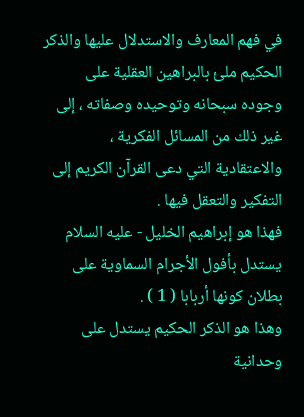في فهم المعارف والاستدلال عليها والذكر الحكيم ملئ بالبراهين العقلية على
وجوده سبحانه وتوحيده وصفاته ، إلى غير ذلك من المسائل الفكرية ،
والاعتقادية التي دعى القرآن الكريم إلى التفكير والتعقل فيها .
فهذا هو إبراهيم الخليل - عليه السلام يستدل بأفول الأجرام السماوية على
بطلان كونها أربابا ( 1 ) .
وهذا هو الذكر الحكيم يستدل على وحدانية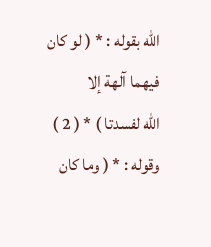الله بقوله : * ( لو كان فيهما آلهة إلا
الله لفسدتا ) * ( 2 ) وقوله : * ( وما كان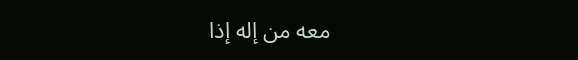معه من إله إذا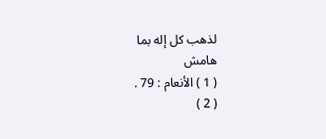لذهب كل إله بما
هامش
( 1 ) الأنعام : 79 .
( 2 )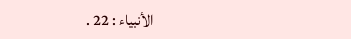الأنبياء : 22 .